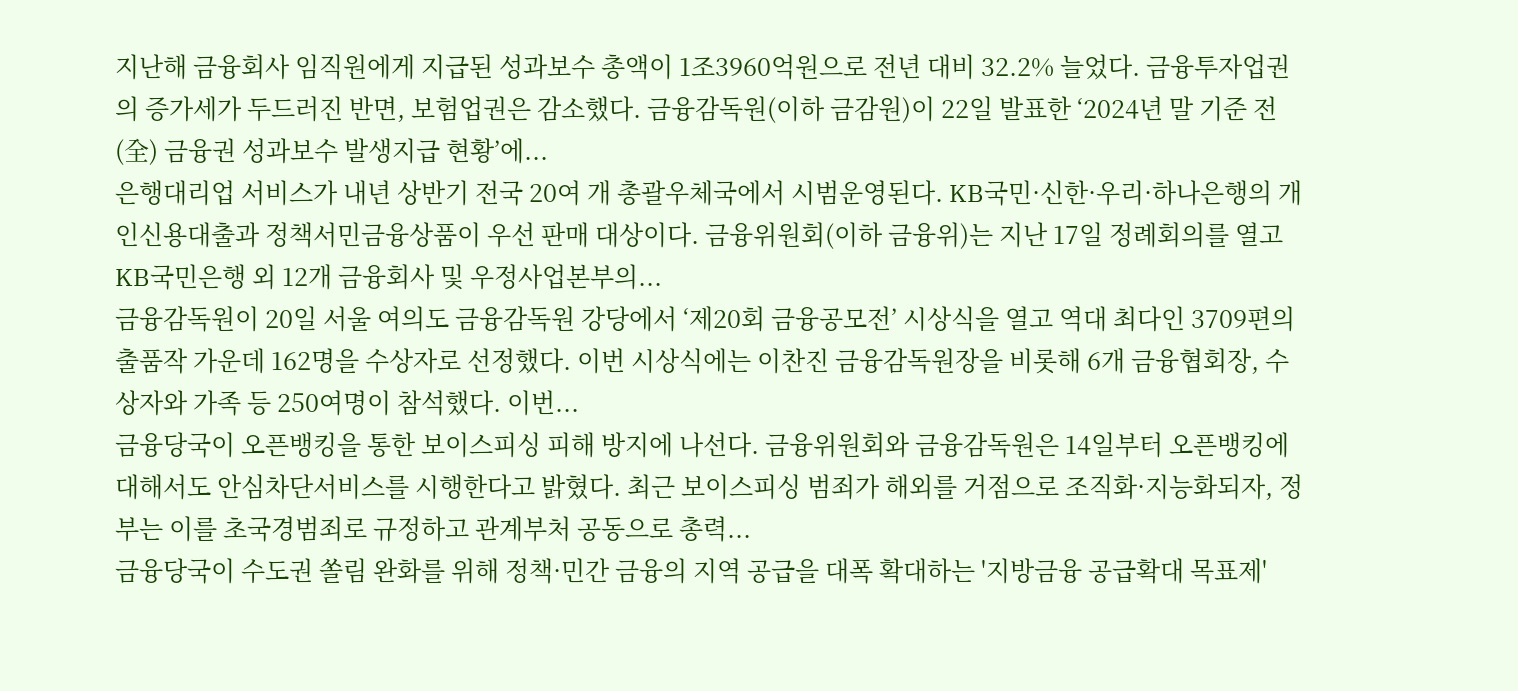지난해 금융회사 임직원에게 지급된 성과보수 총액이 1조3960억원으로 전년 대비 32.2% 늘었다. 금융투자업권의 증가세가 두드러진 반면, 보험업권은 감소했다. 금융감독원(이하 금감원)이 22일 발표한 ‘2024년 말 기준 전(全) 금융권 성과보수 발생지급 현황’에...
은행대리업 서비스가 내년 상반기 전국 20여 개 총괄우체국에서 시범운영된다. KB국민·신한·우리·하나은행의 개인신용대출과 정책서민금융상품이 우선 판매 대상이다. 금융위원회(이하 금융위)는 지난 17일 정례회의를 열고 KB국민은행 외 12개 금융회사 및 우정사업본부의...
금융감독원이 20일 서울 여의도 금융감독원 강당에서 ‘제20회 금융공모전’ 시상식을 열고 역대 최다인 3709편의 출품작 가운데 162명을 수상자로 선정했다. 이번 시상식에는 이찬진 금융감독원장을 비롯해 6개 금융협회장, 수상자와 가족 등 250여명이 참석했다. 이번...
금융당국이 오픈뱅킹을 통한 보이스피싱 피해 방지에 나선다. 금융위원회와 금융감독원은 14일부터 오픈뱅킹에 대해서도 안심차단서비스를 시행한다고 밝혔다. 최근 보이스피싱 범죄가 해외를 거점으로 조직화·지능화되자, 정부는 이를 초국경범죄로 규정하고 관계부처 공동으로 총력...
금융당국이 수도권 쏠림 완화를 위해 정책·민간 금융의 지역 공급을 대폭 확대하는 '지방금융 공급확대 목표제'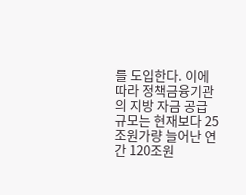를 도입한다. 이에 따라 정책금융기관의 지방 자금 공급 규모는 현재보다 25조원가량 늘어난 연간 120조원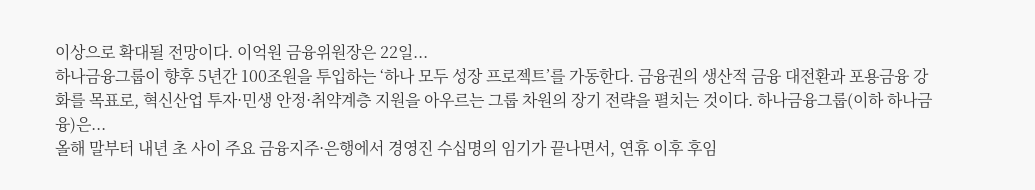이상으로 확대될 전망이다. 이억원 금융위원장은 22일...
하나금융그룹이 향후 5년간 100조원을 투입하는 ‘하나 모두 성장 프로젝트’를 가동한다. 금융권의 생산적 금융 대전환과 포용금융 강화를 목표로, 혁신산업 투자·민생 안정·취약계층 지원을 아우르는 그룹 차원의 장기 전략을 펼치는 것이다. 하나금융그룹(이하 하나금융)은...
올해 말부터 내년 초 사이 주요 금융지주·은행에서 경영진 수십명의 임기가 끝나면서, 연휴 이후 후임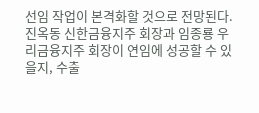선임 작업이 본격화할 것으로 전망된다. 진옥동 신한금융지주 회장과 임종룡 우리금융지주 회장이 연임에 성공할 수 있을지, 수출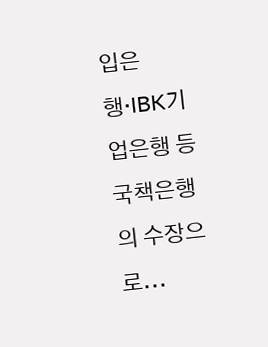입은행·IBK기업은행 등 국책은행의 수장으로...